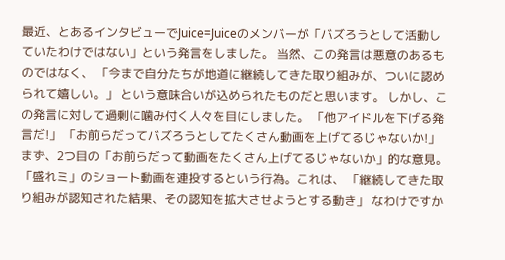最近、とあるインタビューでJuice=Juiceのメンバーが「バズろうとして活動していたわけではない」という発言をしました。 当然、この発言は悪意のあるものではなく、 「今まで自分たちが地道に継続してきた取り組みが、ついに認められて嬉しい。」 という意味合いが込められたものだと思います。 しかし、この発言に対して過剰に噛み付く人々を目にしました。 「他アイドルを下げる発言だ!」 「お前らだってバズろうとしてたくさん動画を上げてるじゃないか!」 まず、2つ目の「お前らだって動画をたくさん上げてるじゃないか」的な意見。「盛れミ」のショート動画を連投するという行為。これは、 「継続してきた取り組みが認知された結果、その認知を拡大させようとする動き」 なわけですか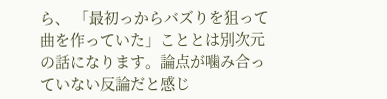ら、 「最初っからバズりを狙って曲を作っていた」こととは別次元の話になります。論点が噛み合っていない反論だと感じ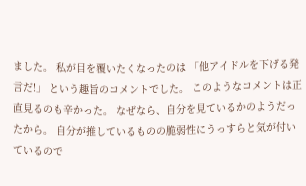ました。 私が目を覆いたくなったのは 「他アイドルを下げる発言だ!」 という趣旨のコメントでした。 このようなコメントは正直見るのも辛かった。 なぜなら、自分を見ているかのようだったから。 自分が推しているものの脆弱性にうっすらと気が付いているので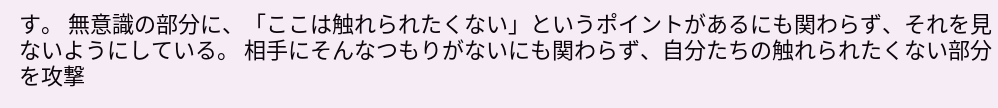す。 無意識の部分に、「ここは触れられたくない」というポイントがあるにも関わらず、それを見ないようにしている。 相手にそんなつもりがないにも関わらず、自分たちの触れられたくない部分を攻撃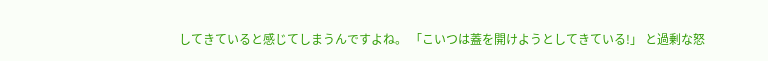してきていると感じてしまうんですよね。 「こいつは蓋を開けようとしてきている!」 と過剰な怒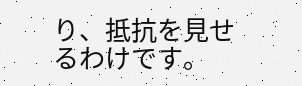り、抵抗を見せるわけです。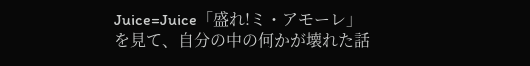Juice=Juice「盛れ!ミ・アモーレ」を見て、自分の中の何かが壊れた話